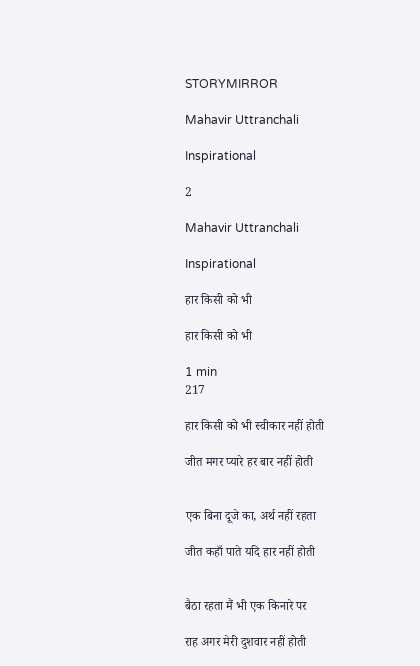STORYMIRROR

Mahavir Uttranchali

Inspirational

2

Mahavir Uttranchali

Inspirational

हार किसी को भी

हार किसी को भी

1 min
217

हार किसी को भी स्वीकार नहीं होती

जीत मगर प्यारे हर बार नहीं होती


एक बिना दूजे का, अर्थ नहीं रहता

जीत कहाँ पाते यदि हार नहीं होती


बैठा रहता मैं भी एक किनारे पर

राह अगर मेरी दुशवार नहीं होती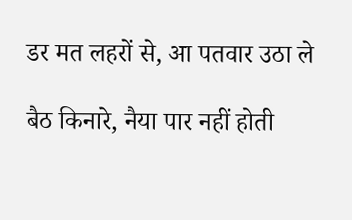डर मत लहरों से, आ पतवार उठा ले

बैठ किनारे, नैया पार नहीं होती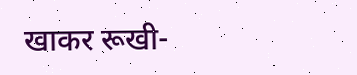खाकर रूखी-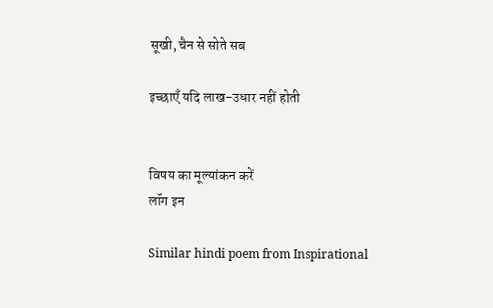सूखी, चैन से सोते सब

इच्छाएँ यदि लाख-उधार नहीं होती


विषय का मूल्यांकन करें
लॉग इन

Similar hindi poem from Inspirational